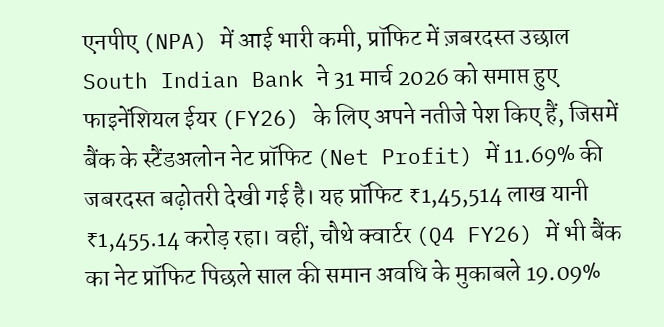एनपीए (NPA) में आई भारी कमी, प्रॉफिट में ज़बरदस्त उछाल
South Indian Bank ने 31 मार्च 2026 को समाप्त हुए फाइनेंशियल ईयर (FY26) के लिए अपने नतीजे पेश किए हैं, जिसमें बैंक के स्टैंडअलोन नेट प्रॉफिट (Net Profit) में 11.69% की जबरदस्त बढ़ोतरी देखी गई है। यह प्रॉफिट ₹1,45,514 लाख यानी ₹1,455.14 करोड़ रहा। वहीं, चौथे क्वार्टर (Q4 FY26) में भी बैंक का नेट प्रॉफिट पिछले साल की समान अवधि के मुकाबले 19.09%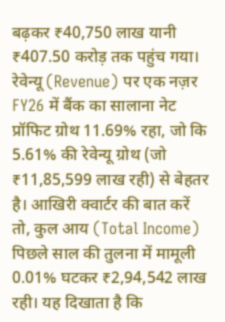बढ़कर ₹40,750 लाख यानी ₹407.50 करोड़ तक पहुंच गया।
रेवेन्यू (Revenue) पर एक नज़र
FY26 में बैंक का सालाना नेट प्रॉफिट ग्रोथ 11.69% रहा, जो कि 5.61% की रेवेन्यू ग्रोथ (जो ₹11,85,599 लाख रही) से बेहतर है। आखिरी क्वार्टर की बात करें तो, कुल आय (Total Income) पिछले साल की तुलना में मामूली 0.01% घटकर ₹2,94,542 लाख रही। यह दिखाता है कि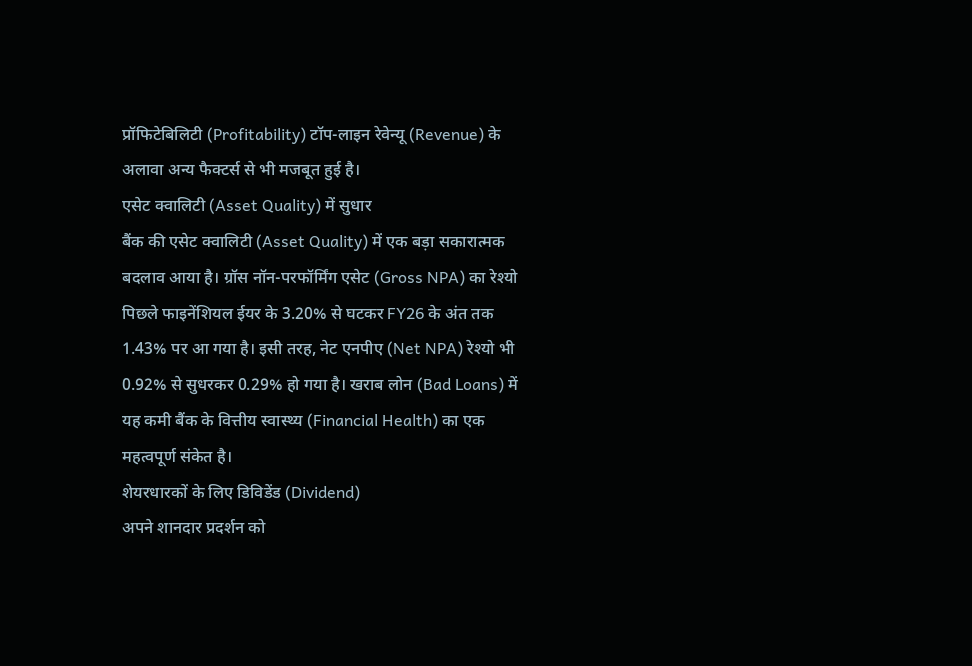प्रॉफिटेबिलिटी (Profitability) टॉप-लाइन रेवेन्यू (Revenue) के अलावा अन्य फैक्टर्स से भी मजबूत हुई है।
एसेट क्वालिटी (Asset Quality) में सुधार
बैंक की एसेट क्वालिटी (Asset Quality) में एक बड़ा सकारात्मक बदलाव आया है। ग्रॉस नॉन-परफॉर्मिंग एसेट (Gross NPA) का रेश्यो पिछले फाइनेंशियल ईयर के 3.20% से घटकर FY26 के अंत तक 1.43% पर आ गया है। इसी तरह, नेट एनपीए (Net NPA) रेश्यो भी 0.92% से सुधरकर 0.29% हो गया है। खराब लोन (Bad Loans) में यह कमी बैंक के वित्तीय स्वास्थ्य (Financial Health) का एक महत्वपूर्ण संकेत है।
शेयरधारकों के लिए डिविडेंड (Dividend)
अपने शानदार प्रदर्शन को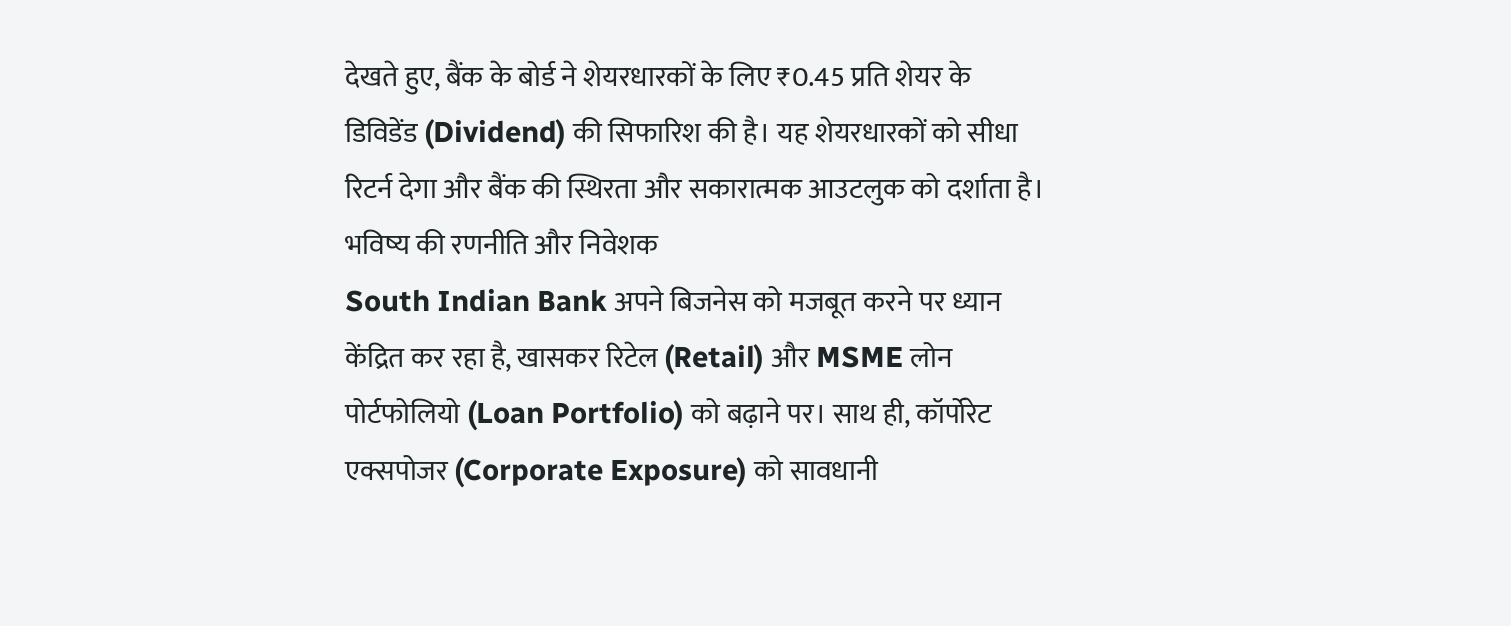देखते हुए, बैंक के बोर्ड ने शेयरधारकों के लिए ₹0.45 प्रति शेयर के डिविडेंड (Dividend) की सिफारिश की है। यह शेयरधारकों को सीधा रिटर्न देगा और बैंक की स्थिरता और सकारात्मक आउटलुक को दर्शाता है।
भविष्य की रणनीति और निवेशक
South Indian Bank अपने बिजनेस को मजबूत करने पर ध्यान केंद्रित कर रहा है, खासकर रिटेल (Retail) और MSME लोन पोर्टफोलियो (Loan Portfolio) को बढ़ाने पर। साथ ही, कॉर्पोरेट एक्सपोजर (Corporate Exposure) को सावधानी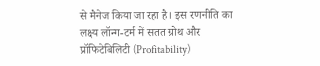से मैनेज किया जा रहा है। इस रणनीति का लक्ष्य लॉन्ग-टर्म में सतत ग्रोथ और प्रॉफिटेबिलिटी (Profitability)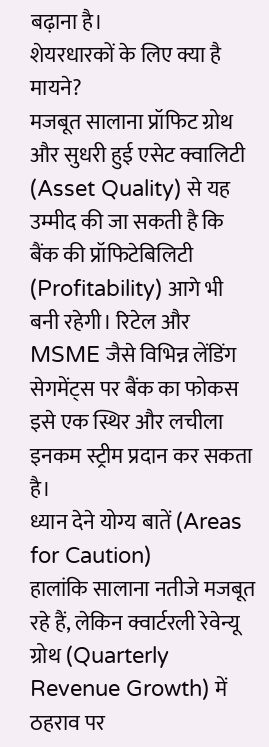बढ़ाना है।
शेयरधारकों के लिए क्या है मायने?
मजबूत सालाना प्रॉफिट ग्रोथ और सुधरी हुई एसेट क्वालिटी (Asset Quality) से यह उम्मीद की जा सकती है कि बैंक की प्रॉफिटेबिलिटी (Profitability) आगे भी बनी रहेगी। रिटेल और MSME जैसे विभिन्न लेंडिंग सेगमेंट्स पर बैंक का फोकस इसे एक स्थिर और लचीला इनकम स्ट्रीम प्रदान कर सकता है।
ध्यान देने योग्य बातें (Areas for Caution)
हालांकि सालाना नतीजे मजबूत रहे हैं, लेकिन क्वार्टरली रेवेन्यू ग्रोथ (Quarterly Revenue Growth) में ठहराव पर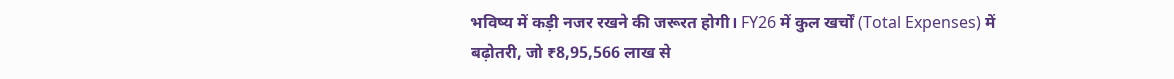भविष्य में कड़ी नजर रखने की जरूरत होगी। FY26 में कुल खर्चों (Total Expenses) में बढ़ोतरी, जो ₹8,95,566 लाख से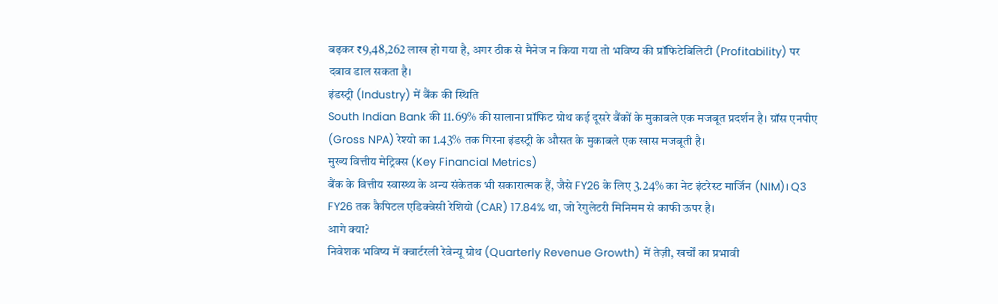बढ़कर ₹9,48,262 लाख हो गया है, अगर ठीक से मैनेज न किया गया तो भविष्य की प्रॉफिटेबिलिटी (Profitability) पर दबाव डाल सकता है।
इंडस्ट्री (Industry) में बैंक की स्थिति
South Indian Bank की 11.69% की सालाना प्रॉफिट ग्रोथ कई दूसरे बैंकों के मुकाबले एक मजबूत प्रदर्शन है। ग्रॉस एनपीए (Gross NPA) रेश्यो का 1.43% तक गिरना इंडस्ट्री के औसत के मुकाबले एक खास मजबूती है।
मुख्य वित्तीय मेट्रिक्स (Key Financial Metrics)
बैंक के वित्तीय स्वास्थ्य के अन्य संकेतक भी सकारात्मक हैं, जैसे FY26 के लिए 3.24% का नेट इंटरेस्ट मार्जिन (NIM)। Q3 FY26 तक कैपिटल एडिक्वेसी रेशियो (CAR) 17.84% था, जो रेगुलेटरी मिनिमम से काफी ऊपर है।
आगे क्या?
निवेशक भविष्य में क्वार्टरली रेवेन्यू ग्रोथ (Quarterly Revenue Growth) में तेज़ी, खर्चों का प्रभावी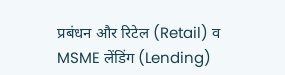प्रबंधन और रिटेल (Retail) व MSME लेंडिंग (Lending)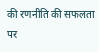की रणनीति की सफलता पर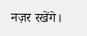नज़र रखेंगे।